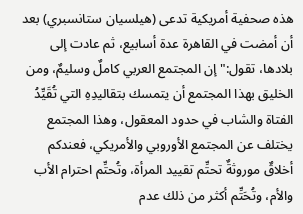هذه صحفية أمريكية تدعى (هيلسيان ستانسبري) بعد أن أمضت في القاهرة عدة أسابيع، ثم عادت إلى بلادها، تقول:"إن المجتمع العربي كاملٌ وسليمٌ، ومن الخليق بهذا المجتمع أن يتمسك بتقاليدِهِ التي تُقَيِّدُ الفتاة والشاب في حدود المعقول، وهذا المجتمع يختلف عن المجتمع الأوروبي والأمريكي، فعندكم أخلاقٌ موروثةٌ تحتِّم تقييد المرأة، وتُحتِّم احترام الأب والأم، وتُحَتِّم أكثر من ذلك عدم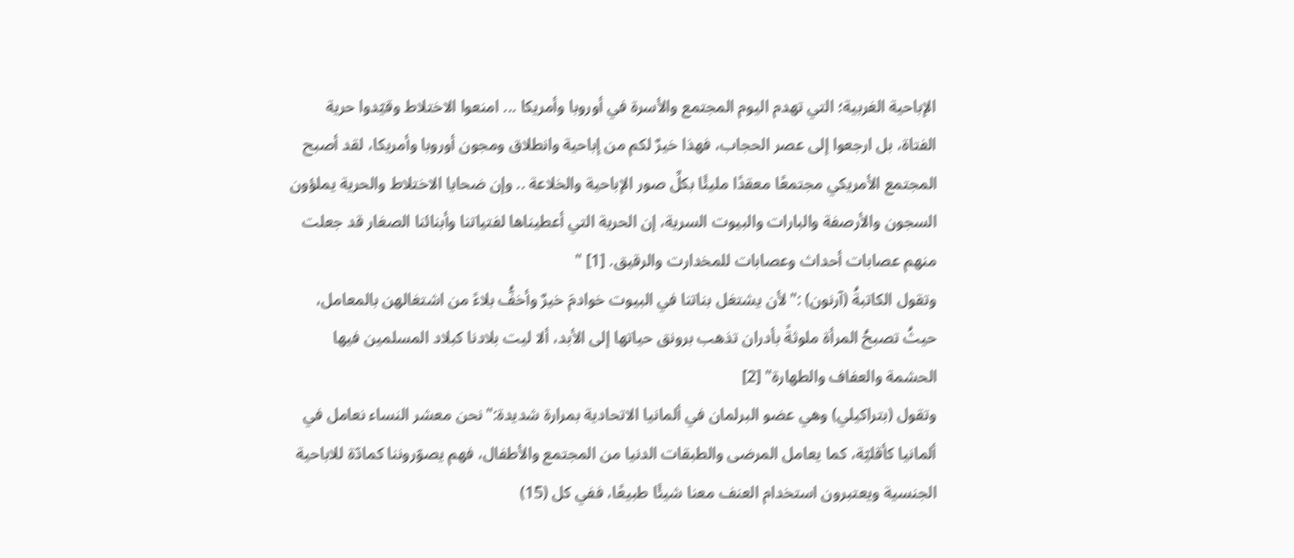الإباحية الغربية؛ التي تهدم اليوم المجتمع والأسرة في أوروبا وأمريكا ... امنعوا الاختلاط وقيّدوا حرية الفتاة، بل ارجعوا إلى عصر الحجاب، فهذا خيرٌ لكم من إباحية وانطلاق ومجون أوروبا وأمريكا، لقد أصبح المجتمع الأمريكي مجتمعًا معقدًا مليئًا بكلِّ صور الإباحية والخلاعة .. وإن ضحايا الاختلاط والحرية يملؤون السجون والأرصفة والبارات والبيوت السرية، إن الحرية التي أعطيناها لفتياتنا وأبنائنا الصغار قد جعلت منهم عصابات أحداث وعصابات للمخدارت والرقيق. [1] "
وتقول الكاتبةُ (آرنون) :"لأن يشتغل بناتنا في البيوت خوادمَ خيرٌ وأخفُّ بلاءً من اشتغالهن بالمعامل، حيثُ تصبحُ المرأة ملوثةً بأدران تذهب برونق حياتها إلى الأبد، ألا ليت بلادنا كبلاد المسلمين فيها الحشمة والعفاف والطهارة" [2]
وتقول (بتراكيلي) وهي عضو البرلمان في ألمانيا الاتحادية بمرارة شديدة:"نحن معشر النساء نعامل في ألمانيا كأقليّة، كما يعامل المرضى والطبقات الدنيا من المجتمع والأطفال، فهم يصوّروننا كمادّة للاباحية الجنسية ويعتبرون استخدام العنف معنا شيئًا طبيعًا، ففي كل (15)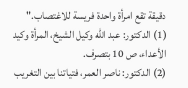دقيقة تقع امرأة واحدة فريسة للاغتصاب."
(1) الدكتور: عبد الله وكيل الشيخ، المرأة وكيد الأعداء، ص 10 بتصرف.
(2) الدكتور: ناصر العمر، فتياتنا بين التغريب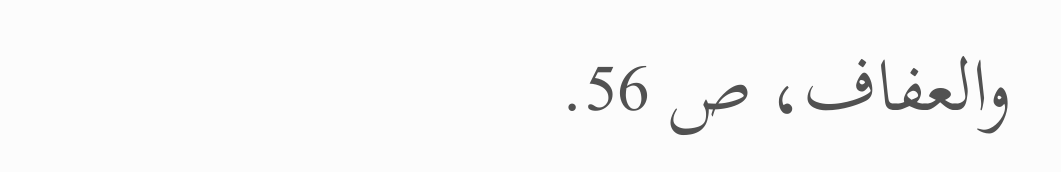والعفاف، ص 56.